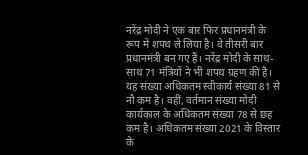नरेंद्र मोदी ने एक बार फिर प्रधानमंत्री के रूप में शपथ ले लिया है। वे तीसरी बार प्रधानमंत्री बन गए हैं। नरेंद्र मोदी के साथ-साथ 71 मंत्रियों ने भी शपथ ग्रहण की है। यह संख्या अधिकतम स्वीकार्य संख्या 81 से नौ कम है। वहीं, वर्तमान संख्या मोदी कार्यकाल के अधिकतम संख्या 78 से छह कम है। अधिकतम संख्या 2021 के विस्तार के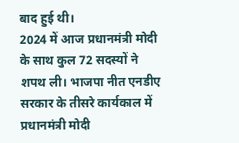बाद हुई थी।
2024 में आज प्रधानमंत्री मोदी के साथ कुल 72 सदस्यों ने शपथ ली। भाजपा नीत एनडीए सरकार के तीसरे कार्यकाल में प्रधानमंत्री मोदी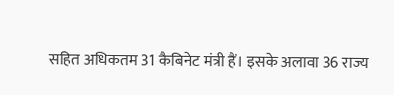सहित अधिकतम 31 कैबिनेट मंत्री हैं। इसके अलावा 36 राज्य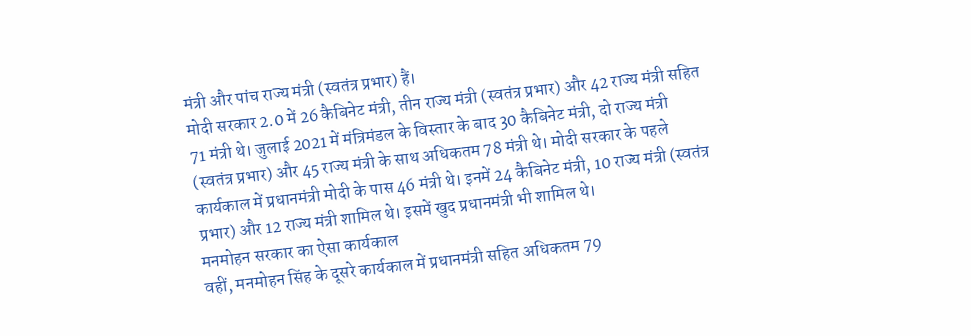मंत्री और पांच राज्य मंत्री (स्वतंत्र प्रभार) हैं।
मोदी सरकार 2.0 में 26 कैबिनेट मंत्री, तीन राज्य मंत्री (स्वतंत्र प्रभार) और 42 राज्य मंत्री सहित 71 मंत्री थे। जुलाई 2021 में मंत्रिमंडल के विस्तार के बाद 30 कैबिनेट मंत्री, दो राज्य मंत्री (स्वतंत्र प्रभार) और 45 राज्य मंत्री के साथ अधिकतम 78 मंत्री थे। मोदी सरकार के पहले कार्यकाल में प्रधानमंत्री मोदी के पास 46 मंत्री थे। इनमें 24 कैबिनेट मंत्री, 10 राज्य मंत्री (स्वतंत्र प्रभार) और 12 राज्य मंत्री शामिल थे। इसमें खुद प्रधानमंत्री भी शामिल थे।
मनमोहन सरकार का ऐसा कार्यकाल
वहीं, मनमोहन सिंह के दूसरे कार्यकाल में प्रधानमंत्री सहित अधिकतम 79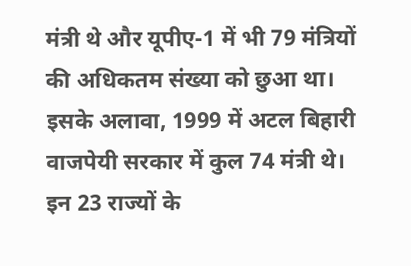मंत्री थे और यूपीए-1 में भी 79 मंत्रियों की अधिकतम संख्या को छुआ था। इसके अलावा, 1999 में अटल बिहारी वाजपेयी सरकार में कुल 74 मंत्री थे।
इन 23 राज्यों के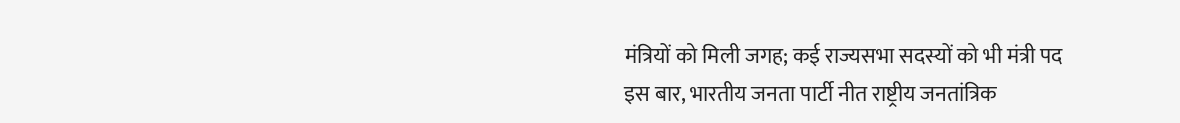मंत्रियों को मिली जगह; कई राज्यसभा सदस्यों को भी मंत्री पद
इस बार, भारतीय जनता पार्टी नीत राष्ट्रीय जनतांत्रिक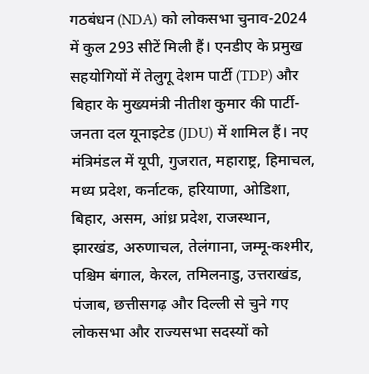गठबंधन (NDA) को लोकसभा चुनाव-2024 में कुल 293 सीटें मिली हैं। एनडीए के प्रमुख सहयोगियों में तेलुगू देशम पार्टी (TDP) और बिहार के मुख्यमंत्री नीतीश कुमार की पार्टी- जनता दल यूनाइटेड (JDU) में शामिल हैं। नए मंत्रिमंडल में यूपी, गुजरात, महाराष्ट्र, हिमाचल, मध्य प्रदेश, कर्नाटक, हरियाणा, ओडिशा, बिहार, असम, आंध्र प्रदेश, राजस्थान, झारखंड, अरुणाचल, तेलंगाना, जम्मू-कश्मीर, पश्चिम बंगाल, केरल, तमिलनाडु, उत्तराखंड, पंजाब, छत्तीसगढ़ और दिल्ली से चुने गए लोकसभा और राज्यसभा सदस्यों को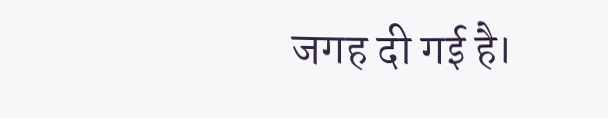जगह दी गई है।